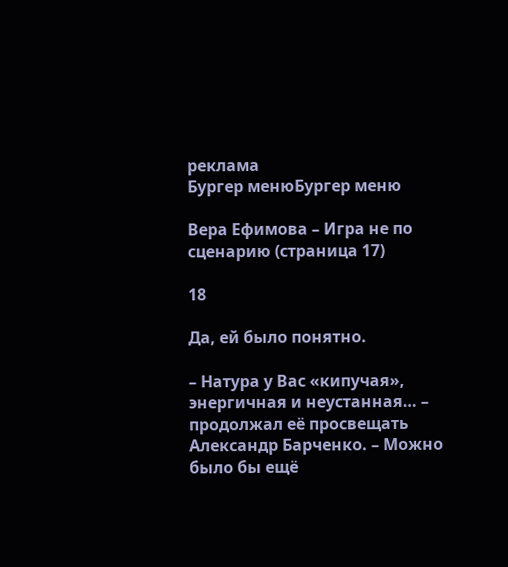реклама
Бургер менюБургер меню

Вера Ефимова – Игра не по сценарию (страница 17)

18

Да, ей было понятно.

– Натура у Вас «кипучая», энергичная и неустанная… – продолжал её просвещать Александр Барченко. – Можно было бы ещё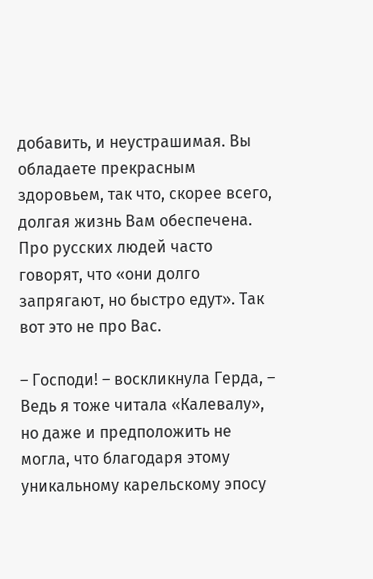добавить, и неустрашимая. Вы обладаете прекрасным здоровьем, так что, скорее всего, долгая жизнь Вам обеспечена. Про русских людей часто говорят, что «они долго запрягают, но быстро едут». Так вот это не про Вас.

– Господи! – воскликнула Герда, – Ведь я тоже читала «Калевалу», но даже и предположить не могла, что благодаря этому уникальному карельскому эпосу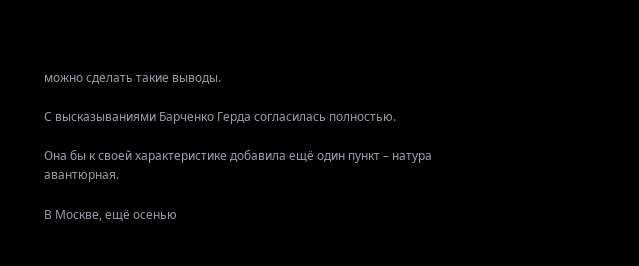можно сделать такие выводы.

С высказываниями Барченко Герда согласилась полностью.

Она бы к своей характеристике добавила ещё один пункт – натура авантюрная.

В Москве, ещё осенью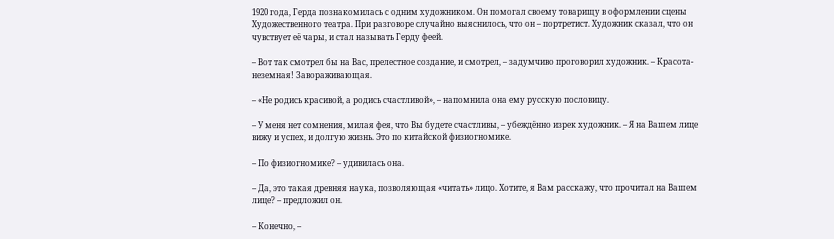1920 года, Герда познакомилась с одним художником. Он помогал своему товарищу в оформлении сцены Художественного театра. При разговоре случайно выяснилось, что он – портретист. Художник сказал, что он чувствует её чары, и стал называть Герду феей.

– Вот так смотрел бы на Вас, прелестное создание, и смотрел, – задумчиво проговорил художник. – Красота-неземная! Завораживающая.

– «Не родись красивой, а родись счастливой», – напомнила она ему русскую пословицу.

– У меня нет сомнения, милая фея, что Вы будете счастливы, – убеждённо изрек художник. – Я на Вашем лице вижу и успех, и долгую жизнь. Это по китайской физиогномике.

– По физиогномике? – удивилась она.

– Да, это такая древняя наука, позволяющая «читать» лицо. Хотите, я Вам расскажу, что прочитал на Вашем лице? – предложил он.

– Конечно, –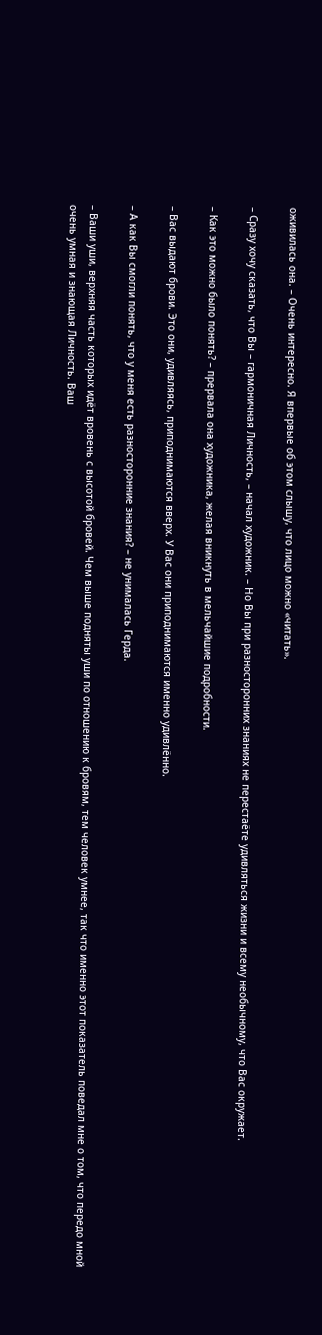оживилась она. – Очень интересно. Я впервые об этом слышу, что лицо можно «читать».

– Сразу хочу сказать, что Вы – гармоничная Личность, – начал художник. – Но Вы при разносторонних знаниях не перестаёте удивляться жизни и всему необычному, что Вас окружает.

– Как это можно было понять? – прервала она художника, желая вникнуть в мельчайшие подробности.

– Вас выдают брови. Это они, удивляясь, приподнимаются вверх. У Вас они приподнимаются именно удивлённо.

– А как Вы смогли понять, что у меня есть разносторонние знания? – не унималась Герда.

– Ваши уши, верхняя часть которых идёт вровень с высотой бровей. Чем выше подняты уши по отношению к бровям, тем человек умнее, так что именно этот показатель поведал мне о том, что передо мной очень умная и знающая Личность. Ваш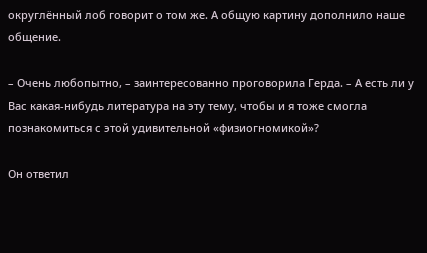округлённый лоб говорит о том же. А общую картину дополнило наше общение.

– Очень любопытно, – заинтересованно проговорила Герда. – А есть ли у Вас какая-нибудь литература на эту тему, чтобы и я тоже смогла познакомиться с этой удивительной «физиогномикой»?

Он ответил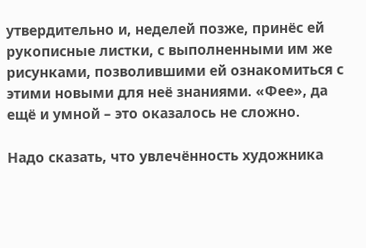утвердительно и, неделей позже, принёс ей рукописные листки, с выполненными им же рисунками, позволившими ей ознакомиться с этими новыми для неё знаниями. «Фее», да ещё и умной – это оказалось не сложно.

Надо сказать, что увлечённость художника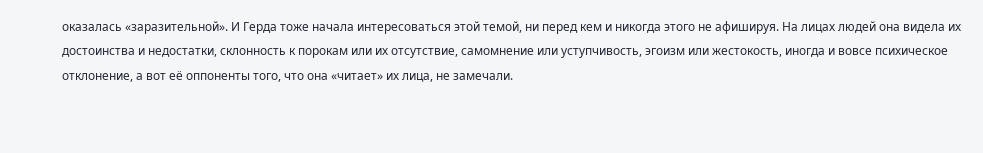оказалась «заразительной». И Герда тоже начала интересоваться этой темой, ни перед кем и никогда этого не афишируя. На лицах людей она видела их достоинства и недостатки, склонность к порокам или их отсутствие, самомнение или уступчивость, эгоизм или жестокость, иногда и вовсе психическое отклонение, а вот её оппоненты того, что она «читает» их лица, не замечали.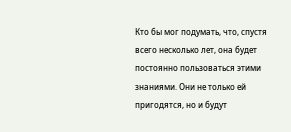Кто бы мог подумать, что, спустя всего несколько лет, она будет постоянно пользоваться этими знаниями. Они не только ей пригодятся, но и будут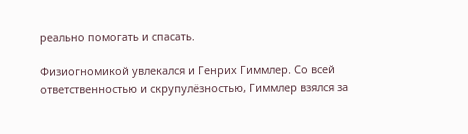реально помогать и спасать.

Физиогномикой увлекался и Генрих Гиммлер. Со всей ответственностью и скрупулёзностью, Гиммлер взялся за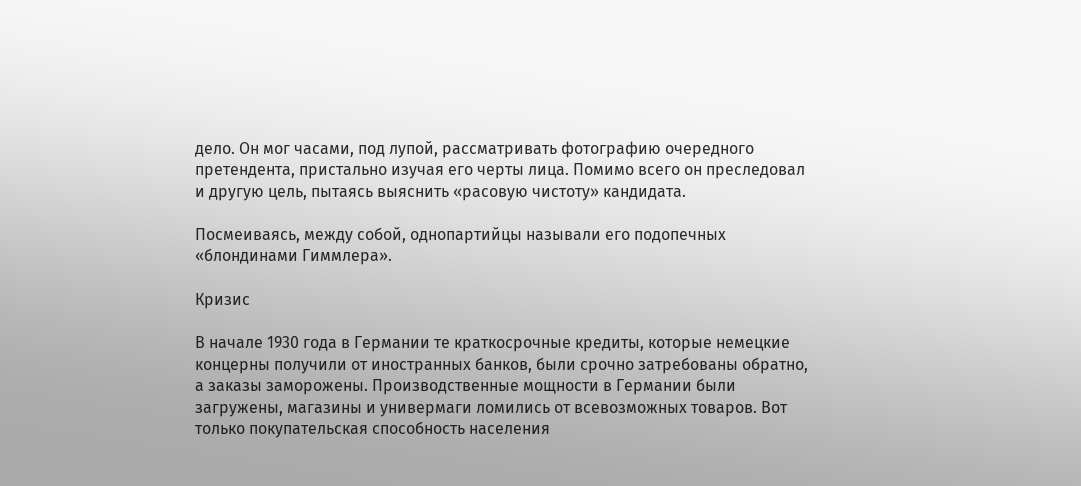дело. Он мог часами, под лупой, рассматривать фотографию очередного претендента, пристально изучая его черты лица. Помимо всего он преследовал и другую цель, пытаясь выяснить «расовую чистоту» кандидата.

Посмеиваясь, между собой, однопартийцы называли его подопечных «блондинами Гиммлера».

Кризис

В начале 1930 года в Германии те краткосрочные кредиты, которые немецкие концерны получили от иностранных банков, были срочно затребованы обратно, а заказы заморожены. Производственные мощности в Германии были загружены, магазины и универмаги ломились от всевозможных товаров. Вот только покупательская способность населения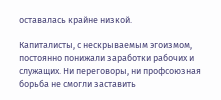оставалась крайне низкой.

Капиталисты, с нескрываемым эгоизмом, постоянно понижали заработки рабочих и служащих. Ни переговоры, ни профсоюзная борьба не смогли заставить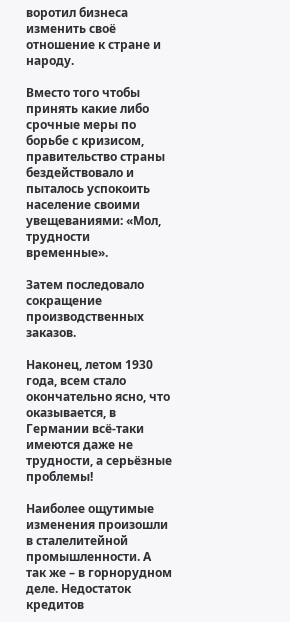воротил бизнеса изменить своё отношение к стране и народу.

Вместо того чтобы принять какие либо срочные меры по борьбе с кризисом, правительство страны бездействовало и пыталось успокоить население своими увещеваниями: «Мол, трудности временные».

Затем последовало сокращение производственных заказов.

Наконец, летом 1930 года, всем стало окончательно ясно, что оказывается, в Германии всё-таки имеются даже не трудности, а серьёзные проблемы!

Наиболее ощутимые изменения произошли в сталелитейной промышленности. А так же – в горнорудном деле. Недостаток кредитов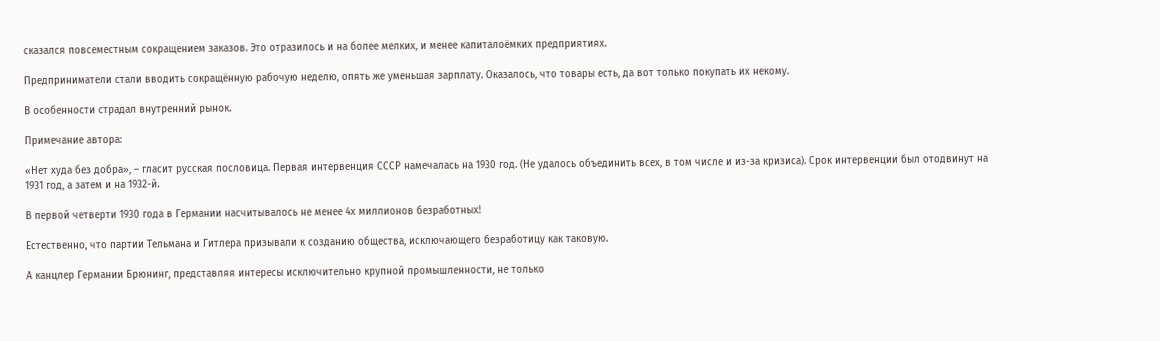сказался повсеместным сокращением заказов. Это отразилось и на более мелких, и менее капиталоёмких предприятиях.

Предприниматели стали вводить сокращённую рабочую неделю, опять же уменьшая зарплату. Оказалось, что товары есть, да вот только покупать их некому.

В особенности страдал внутренний рынок.

Примечание автора:

«Нет худа без добра», – гласит русская пословица. Первая интервенция СССР намечалась на 1930 год. (Не удалось объединить всех, в том числе и из-за кризиса). Срок интервенции был отодвинут на 1931 год, а затем и на 1932-й.

В первой четверти 1930 года в Германии насчитывалось не менее 4х миллионов безработных!

Естественно, что партии Тельмана и Гитлера призывали к созданию общества, исключающего безработицу как таковую.

А канцлер Германии Брюнинг, представляя интересы исключительно крупной промышленности, не только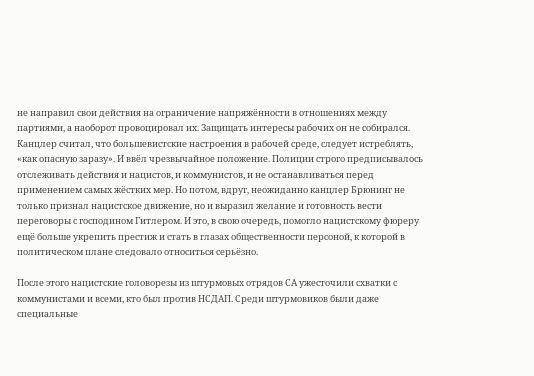не направил свои действия на ограничение напряжённости в отношениях между партиями, а наоборот провоцировал их. Защищать интересы рабочих он не собирался. Канцлер считал, что большевистские настроения в рабочей среде, следует истреблять, «как опасную заразу». И ввёл чрезвычайное положение. Полиции строго предписывалось отслеживать действия и нацистов, и коммунистов, и не останавливаться перед применением самых жёстких мер. Но потом, вдруг, неожиданно канцлер Брюнинг не только признал нацистское движение, но и выразил желание и готовность вести переговоры с господином Гитлером. И это, в свою очередь, помогло нацистскому фюреру ещё больше укрепить престиж и стать в глазах общественности персоной, к которой в политическом плане следовало относиться серьёзно.

После этого нацистские головорезы из штурмовых отрядов СА ужесточили схватки с коммунистами и всеми, кто был против НСДАП. Среди штурмовиков были даже специальные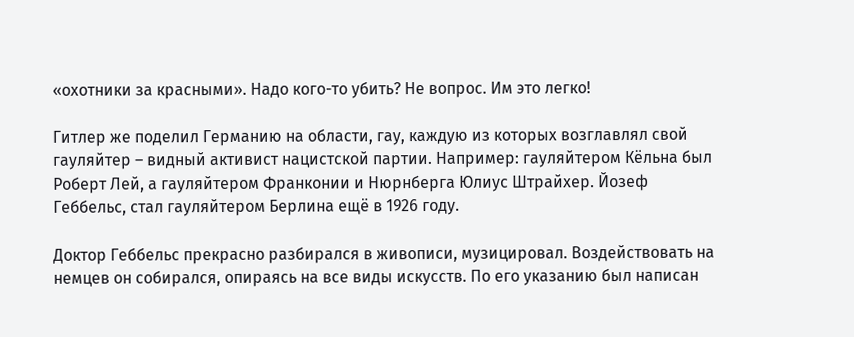«охотники за красными». Надо кого-то убить? Не вопрос. Им это легко!

Гитлер же поделил Германию на области, гау, каждую из которых возглавлял свой гауляйтер – видный активист нацистской партии. Например: гауляйтером Кёльна был Роберт Лей, а гауляйтером Франконии и Нюрнберга Юлиус Штрайхер. Йозеф Геббельс, стал гауляйтером Берлина ещё в 1926 году.

Доктор Геббельс прекрасно разбирался в живописи, музицировал. Воздействовать на немцев он собирался, опираясь на все виды искусств. По его указанию был написан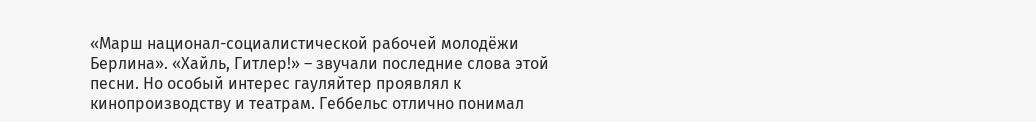«Марш национал-социалистической рабочей молодёжи Берлина». «Хайль, Гитлер!» – звучали последние слова этой песни. Но особый интерес гауляйтер проявлял к кинопроизводству и театрам. Геббельс отлично понимал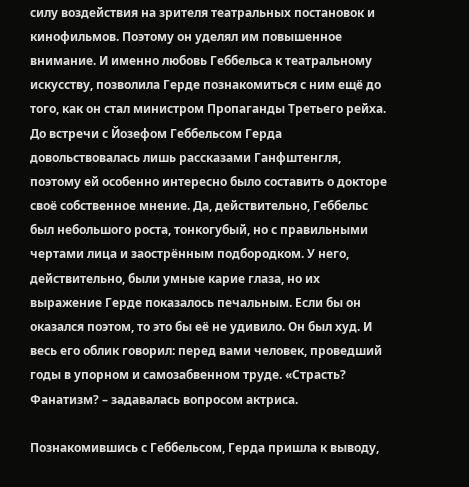силу воздействия на зрителя театральных постановок и кинофильмов. Поэтому он уделял им повышенное внимание. И именно любовь Геббельса к театральному искусству, позволила Герде познакомиться с ним ещё до того, как он стал министром Пропаганды Третьего рейха. До встречи с Йозефом Геббельсом Герда довольствовалась лишь рассказами Ганфштенгля, поэтому ей особенно интересно было составить о докторе своё собственное мнение. Да, действительно, Геббельс был небольшого роста, тонкогубый, но с правильными чертами лица и заострённым подбородком. У него, действительно, были умные карие глаза, но их выражение Герде показалось печальным. Если бы он оказался поэтом, то это бы её не удивило. Он был худ. И весь его облик говорил: перед вами человек, проведший годы в упорном и самозабвенном труде. «Страсть? Фанатизм? – задавалась вопросом актриса.

Познакомившись с Геббельсом, Герда пришла к выводу,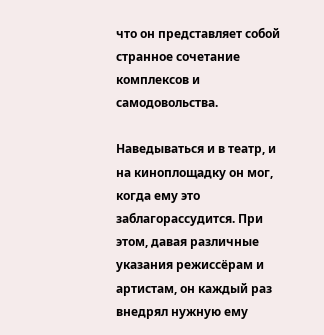что он представляет собой странное сочетание комплексов и самодовольства.

Наведываться и в театр, и на киноплощадку он мог, когда ему это заблагорассудится. При этом, давая различные указания режиссёрам и артистам, он каждый раз внедрял нужную ему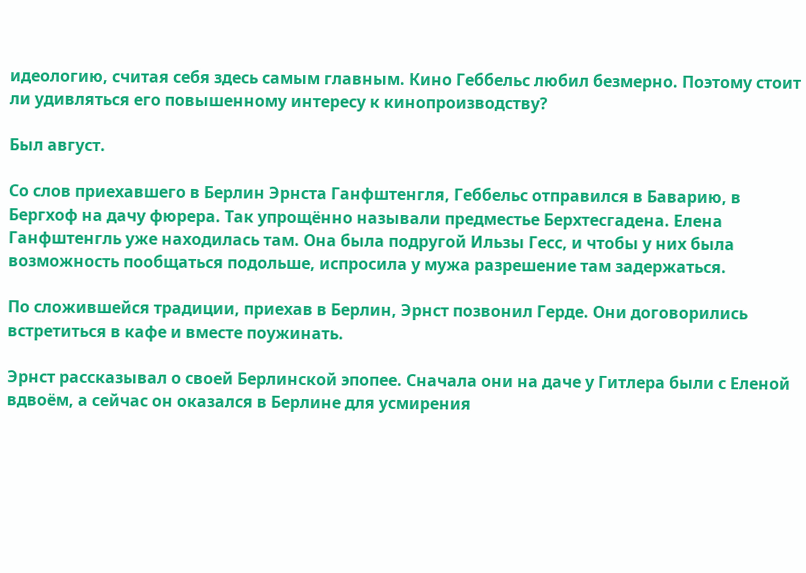идеологию, считая себя здесь самым главным. Кино Геббельс любил безмерно. Поэтому стоит ли удивляться его повышенному интересу к кинопроизводству?

Был август.

Со слов приехавшего в Берлин Эрнста Ганфштенгля, Геббельс отправился в Баварию, в Бергхоф на дачу фюрера. Так упрощённо называли предместье Берхтесгадена. Елена Ганфштенгль уже находилась там. Она была подругой Ильзы Гесс, и чтобы у них была возможность пообщаться подольше, испросила у мужа разрешение там задержаться.

По сложившейся традиции, приехав в Берлин, Эрнст позвонил Герде. Они договорились встретиться в кафе и вместе поужинать.

Эрнст рассказывал о своей Берлинской эпопее. Сначала они на даче у Гитлера были с Еленой вдвоём, а сейчас он оказался в Берлине для усмирения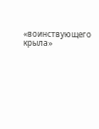«воинствующего крыла»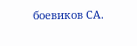боевиков СА.